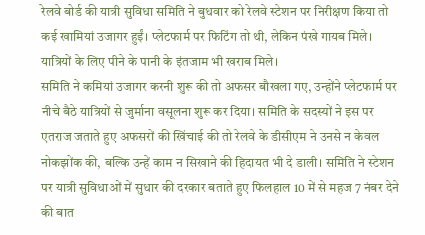रेलवे बोर्ड की यात्री सुविधा समिति ने बुधवार को रेलवे स्टेशन पर निरीक्षण किया तो कई खामियां उजागर हुईं। प्लेटफार्म पर फिटिंग तो थी, लेकिन पंखे गायब मिले। यात्रियों के लिए पीने के पानी के इंतजाम भी खराब मिले।
समिति ने कमियां उजागर करनी शुरू की तो अफसर बौखला गए, उन्होंने प्लेटफार्म पर नीचे बैठे यात्रियों से जुर्माना वसूलना शुरू कर दिया। समिति के सदस्यों ने इस पर एतराज जताते हुए अफसरों की खिंचाई की तो रेलवे के डीसीएम ने उनसे न केवल नोकझोंक की, बल्कि उन्हें काम न सिखाने की हिदायत भी दे डाली। समिति ने स्टेशन पर यात्री सुविधाओं में सुधार की दरकार बताते हुए फिलहाल 10 में से महज 7 नंबर देने की बात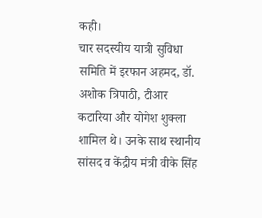कही।
चार सदस्यीय यात्री सुविधा समिति में इरफान अहमद, डॉ. अशोक त्रिपाठी, टीआर कटारिया और योगेश शुक्ला शामिल थे। उनके साथ स्थानीय सांसद व केंद्रीय मंत्री वीके सिंह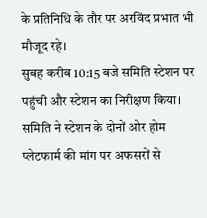के प्रतिनिधि के तौर पर अरविंद प्रभात भी मौजूद रहे।
सुबह करीब 10:15 बजे समिति स्टेशन पर पहुंची और स्टेशन का निरीक्षण किया। समिति ने स्टेशन के दोनों ओर होम प्लेटफार्म की मांग पर अफसरों से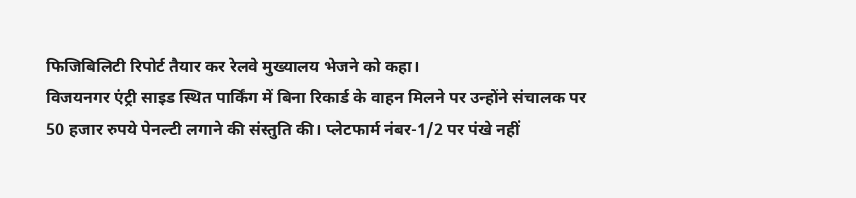फिजिबिलिटी रिपोर्ट तैयार कर रेलवे मुख्यालय भेजने को कहा।
विजयनगर एंट्री साइड स्थित पार्किंग में बिना रिकार्ड के वाहन मिलने पर उन्होंने संचालक पर 50 हजार रुपये पेनल्टी लगाने की संस्तुति की। प्लेटफार्म नंबर-1/2 पर पंखे नहीं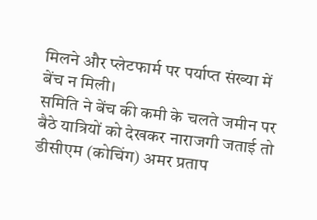मिलने और प्लेटफार्म पर पर्याप्त संख्या में बेंच न मिली।
समिति ने बेंच की कमी के चलते जमीन पर बैठे यात्रियों को देखकर नाराजगी जताई तो डीसीएम (कोचिंग) अमर प्रताप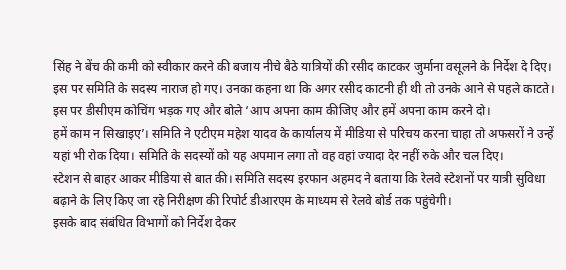सिंह ने बेंच की कमी को स्वीकार करने की बजाय नीचे बैठे यात्रियों की रसीद काटकर जुर्माना वसूलने के निर्देश दे दिए।
इस पर समिति के सदस्य नाराज हो गए। उनका कहना था कि अगर रसीद काटनी ही थी तो उनके आने से पहले काटते। इस पर डीसीएम कोचिंग भड़क गए और बोले ‘आप अपना काम कीजिए और हमें अपना काम करने दो।
हमें काम न सिखाइए’। समिति ने एटीएम महेश यादव के कार्यालय में मीडिया से परिचय करना चाहा तो अफसरों ने उन्हें यहां भी रोक दिया। समिति के सदस्यों को यह अपमान लगा तो वह वहां ज्यादा देर नहीं रुके और चल दिए।
स्टेशन से बाहर आकर मीडिया से बात की। समिति सदस्य इरफान अहमद ने बताया कि रेलवे स्टेशनों पर यात्री सुविधा बढ़ाने के लिए किए जा रहे निरीक्षण की रिपोर्ट डीआरएम के माध्यम से रेलवे बोर्ड तक पहुंचेगी।
इसके बाद संबंधित विभागों को निर्देश देकर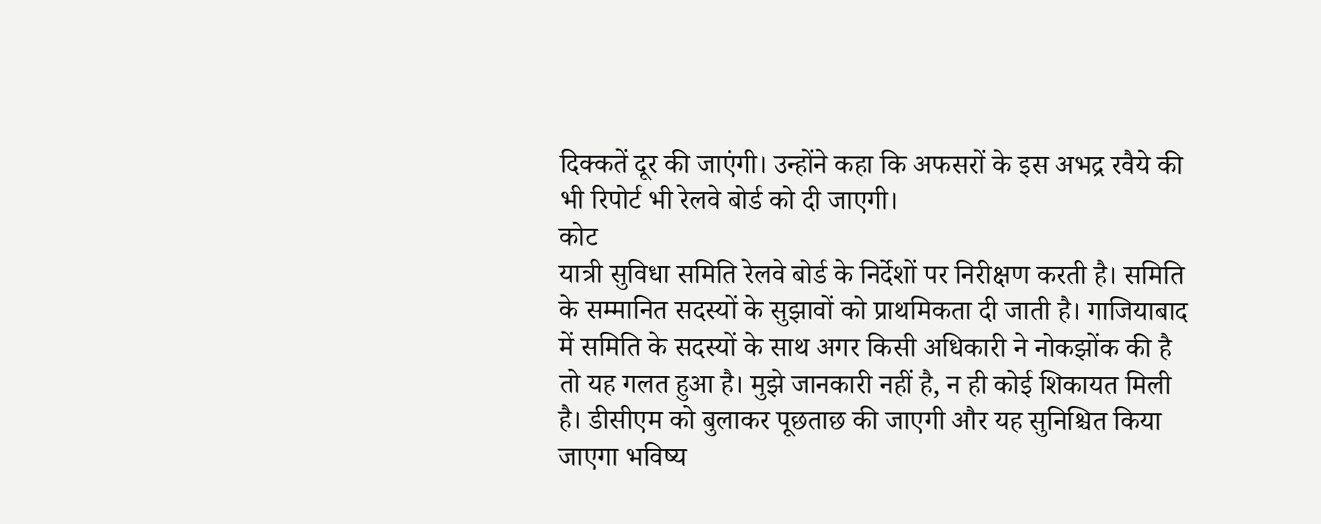दिक्कतें दूर की जाएंगी। उन्होंने कहा कि अफसरों के इस अभद्र रवैये की भी रिपोर्ट भी रेलवे बोर्ड को दी जाएगी।
कोट
यात्री सुविधा समिति रेलवे बोर्ड के निर्देशों पर निरीक्षण करती है। समिति के सम्मानित सदस्यों के सुझावों को प्राथमिकता दी जाती है। गाजियाबाद में समिति के सदस्यों के साथ अगर किसी अधिकारी ने नोकझोंक की है तो यह गलत हुआ है। मुझे जानकारी नहीं है, न ही कोई शिकायत मिली है। डीसीएम को बुलाकर पूछताछ की जाएगी और यह सुनिश्चित किया जाएगा भविष्य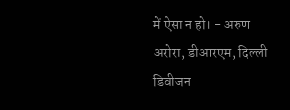में ऐसा न हो। - अरुण अरोरा, डीआरएम, दिल्ली डिवीजन